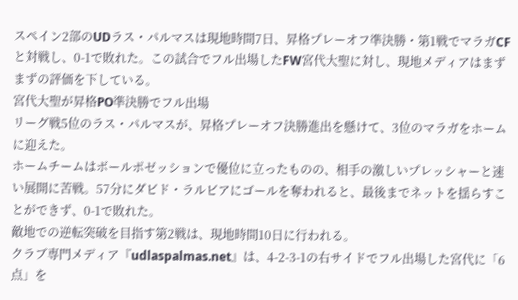スペイン2部のUDラス・パルマスは現地時間7日、昇格プレーオフ準決勝・第1戦でマラガCFと対戦し、0-1で敗れた。この試合でフル出場したFW宮代大聖に対し、現地メディアはまずまずの評価を下している。
宮代大聖が昇格PO準決勝でフル出場
リーグ戦5位のラス・パルマスが、昇格プレーオフ決勝進出を懸けて、3位のマラガをホームに迎えた。
ホームチームはボールポゼッションで優位に立ったものの、相手の激しいプレッシャーと速い展開に苦戦。57分にダビド・ラルビアにゴールを奪われると、最後までネットを揺らすことができず、0-1で敗れた。
敵地での逆転突破を目指す第2戦は、現地時間10日に行われる。
クラブ専門メディア『udlaspalmas.net』は、4-2-3-1の右サイドでフル出場した宮代に「6点」を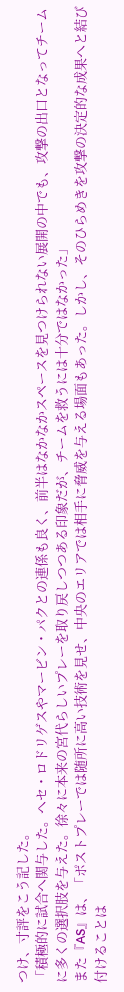つけ、寸評をこう記した。
「積極的に試合へ関与した。ヘセ・ロドリゲスやマービン・パクとの連係も良く、前半はなかなかスペースを見つけられない展開の中でも、攻撃の出口となってチームに多くの選択肢を与えた。徐々に本来の宮代らしいプレーを取り戻しつつある印象だが、チームを救うには十分ではなかった」
また『AS』は、「ポストプレーでは随所に高い技術を見せ、中央のエリアでは相手に脅威を与える場面もあった。しかし、そのひらめきを攻撃の決定的な成果へと結び付けることは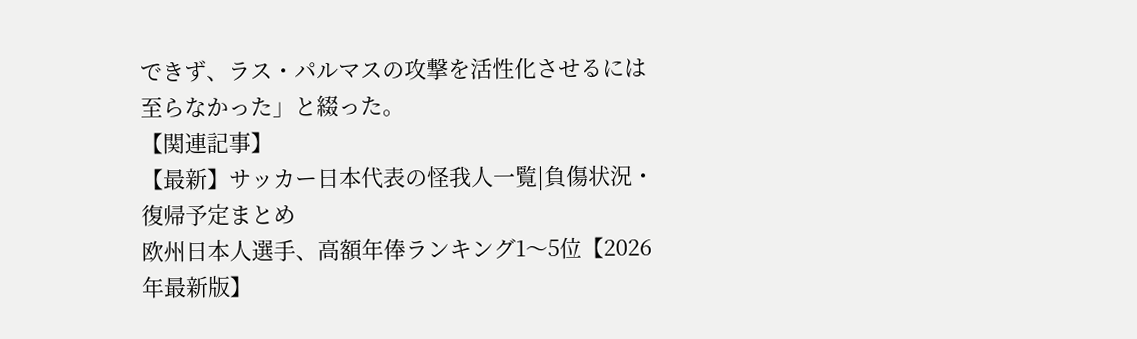できず、ラス・パルマスの攻撃を活性化させるには至らなかった」と綴った。
【関連記事】
【最新】サッカー日本代表の怪我人一覧|負傷状況・復帰予定まとめ
欧州日本人選手、高額年俸ランキング1〜5位【2026年最新版】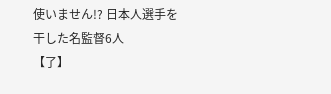使いません!? 日本人選手を干した名監督6人
【了】